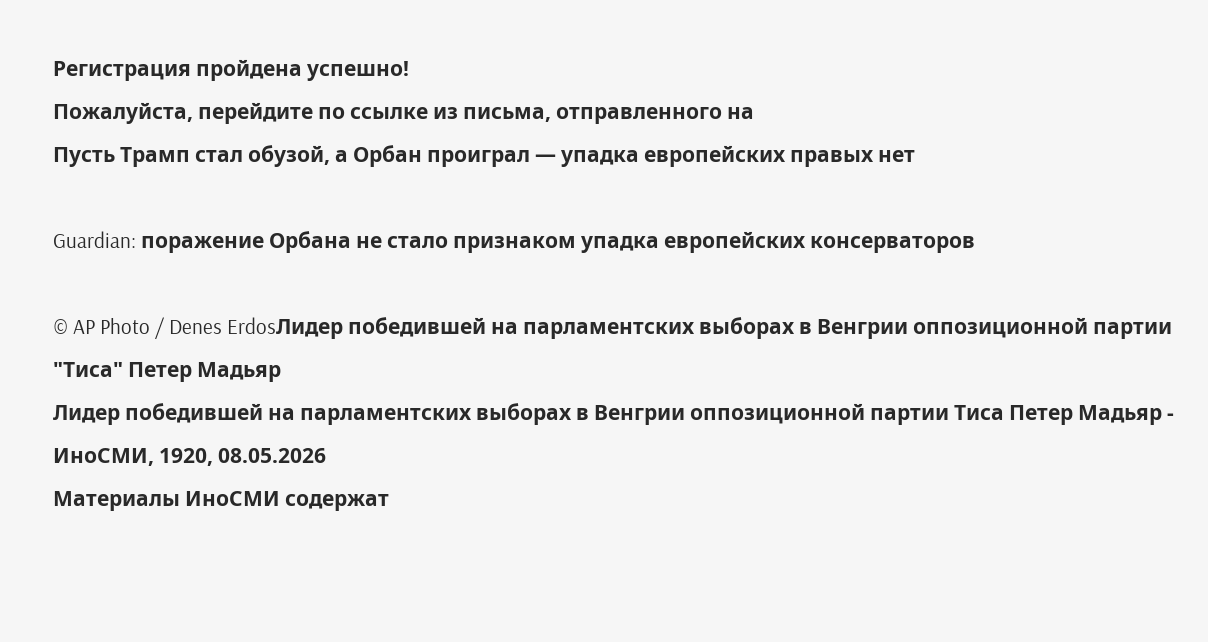Регистрация пройдена успешно!
Пожалуйста, перейдите по ссылке из письма, отправленного на
Пусть Трамп стал обузой, а Орбан проиграл — упадка европейских правых нет

Guardian: поражение Орбана не стало признаком упадка европейских консерваторов

© AP Photo / Denes ErdosЛидер победившей на парламентских выборах в Венгрии оппозиционной партии "Тиса" Петер Мадьяр
Лидер победившей на парламентских выборах в Венгрии оппозиционной партии Тиса Петер Мадьяр - ИноСМИ, 1920, 08.05.2026
Материалы ИноСМИ содержат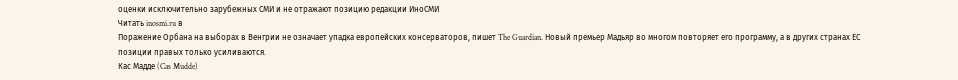оценки исключительно зарубежных СМИ и не отражают позицию редакции ИноСМИ
Читать inosmi.ru в
Поражение Орбана на выборах в Венгрии не означает упадка европейских консерваторов, пишет The Guardian. Новый премьер Мадьяр во многом повторяет его программу, а в других странах ЕС позиции правых только усиливаются.
Кас Мадде (Cas Mudde)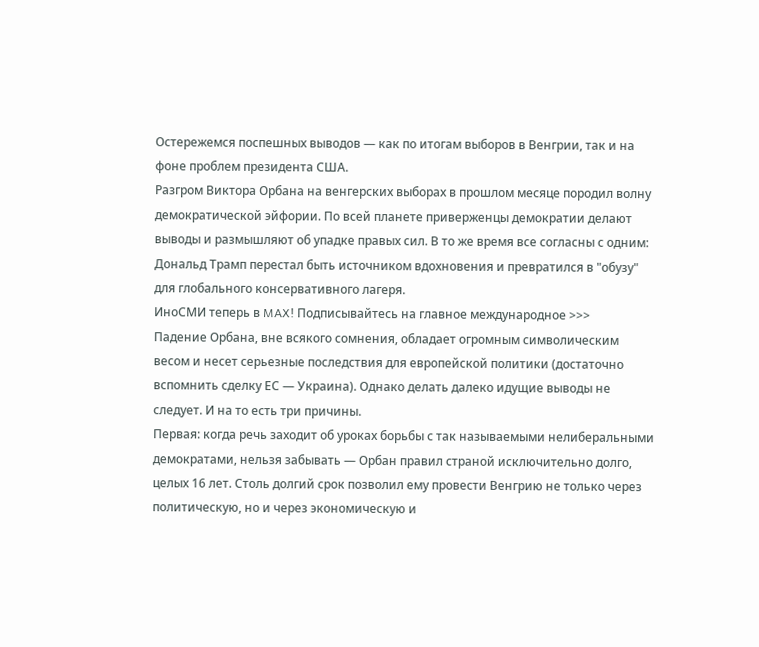Остережемся поспешных выводов — как по итогам выборов в Венгрии, так и на фоне проблем президента США.
Разгром Виктора Орбана на венгерских выборах в прошлом месяце породил волну демократической эйфории. По всей планете приверженцы демократии делают выводы и размышляют об упадке правых сил. В то же время все согласны с одним: Дональд Трамп перестал быть источником вдохновения и превратился в "обузу" для глобального консервативного лагеря.
ИноСМИ теперь в MAX! Подписывайтесь на главное международное >>>
Падение Орбана, вне всякого сомнения, обладает огромным символическим весом и несет серьезные последствия для европейской политики (достаточно вспомнить сделку ЕС — Украина). Однако делать далеко идущие выводы не следует. И на то есть три причины.
Первая: когда речь заходит об уроках борьбы с так называемыми нелиберальными демократами, нельзя забывать — Орбан правил страной исключительно долго, целых 16 лет. Столь долгий срок позволил ему провести Венгрию не только через политическую, но и через экономическую и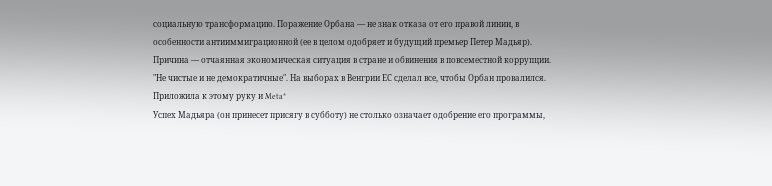социальную трансформацию. Поражение Орбана — не знак отказа от его правой линии, в особенности антииммиграционной (ее в целом одобряет и будущий премьер Петер Мадьяр). Причина — отчаянная экономическая ситуация в стране и обвинения в повсеместной коррупции.
"Не чистые и не демократичные". На выборах в Венгрии ЕС сделал все, чтобы Орбан провалился. Приложила к этому руку и Meta*
Успех Мадьяра (он принесет присягу в субботу) не столько означает одобрение его программы,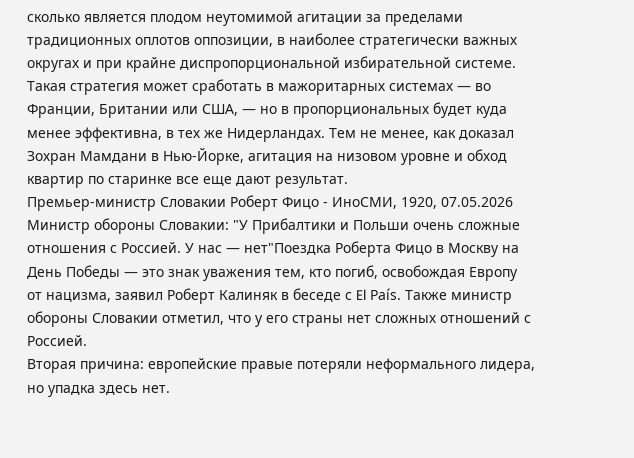сколько является плодом неутомимой агитации за пределами традиционных оплотов оппозиции, в наиболее стратегически важных округах и при крайне диспропорциональной избирательной системе. Такая стратегия может сработать в мажоритарных системах — во Франции, Британии или США, — но в пропорциональных будет куда менее эффективна, в тех же Нидерландах. Тем не менее, как доказал Зохран Мамдани в Нью-Йорке, агитация на низовом уровне и обход квартир по старинке все еще дают результат.
Премьер-министр Словакии Роберт Фицо - ИноСМИ, 1920, 07.05.2026
Министр обороны Словакии: "У Прибалтики и Польши очень сложные отношения с Россией. У нас — нет"Поездка Роберта Фицо в Москву на День Победы — это знак уважения тем, кто погиб, освобождая Европу от нацизма, заявил Роберт Калиняк в беседе с El País. Также министр обороны Словакии отметил, что у его страны нет сложных отношений с Россией.
Вторая причина: европейские правые потеряли неформального лидера, но упадка здесь нет.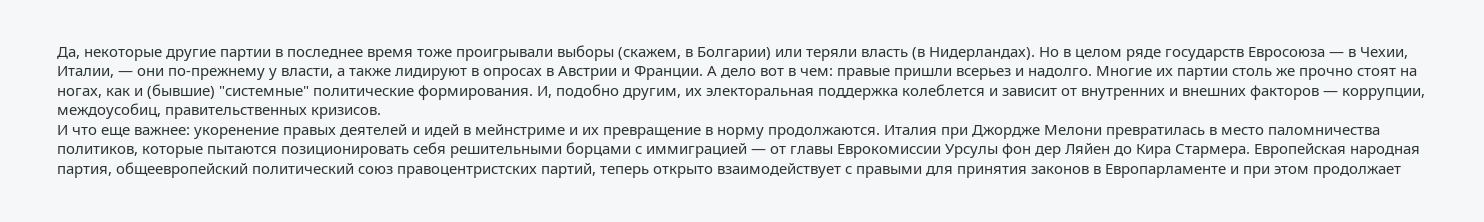Да, некоторые другие партии в последнее время тоже проигрывали выборы (скажем, в Болгарии) или теряли власть (в Нидерландах). Но в целом ряде государств Евросоюза — в Чехии, Италии, — они по-прежнему у власти, а также лидируют в опросах в Австрии и Франции. А дело вот в чем: правые пришли всерьез и надолго. Многие их партии столь же прочно стоят на ногах, как и (бывшие) "системные" политические формирования. И, подобно другим, их электоральная поддержка колеблется и зависит от внутренних и внешних факторов — коррупции, междоусобиц, правительственных кризисов.
И что еще важнее: укоренение правых деятелей и идей в мейнстриме и их превращение в норму продолжаются. Италия при Джордже Мелони превратилась в место паломничества политиков, которые пытаются позиционировать себя решительными борцами с иммиграцией — от главы Еврокомиссии Урсулы фон дер Ляйен до Кира Стармера. Европейская народная партия, общеевропейский политический союз правоцентристских партий, теперь открыто взаимодействует с правыми для принятия законов в Европарламенте и при этом продолжает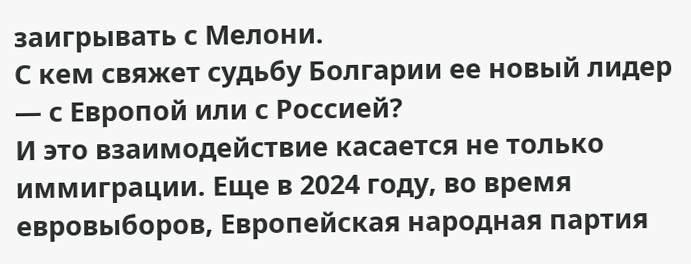заигрывать с Мелони.
С кем свяжет судьбу Болгарии ее новый лидер — с Европой или с Россией?
И это взаимодействие касается не только иммиграции. Еще в 2024 году, во время евровыборов, Европейская народная партия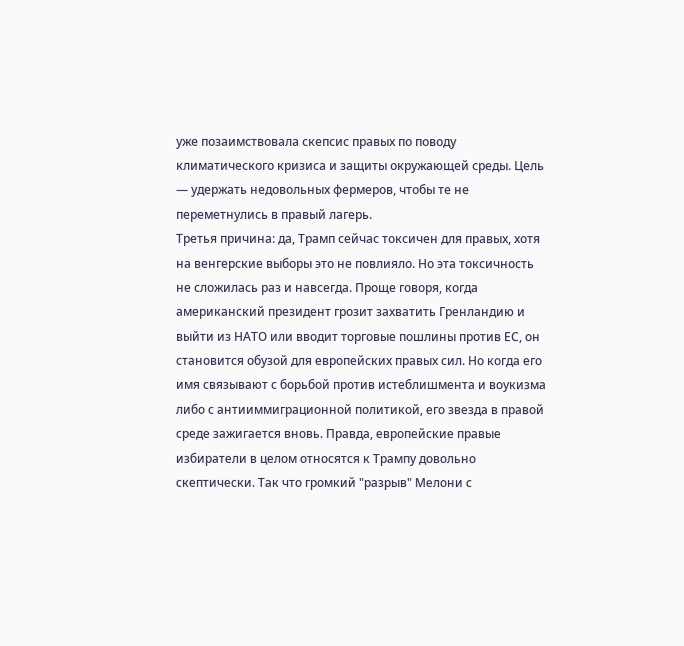уже позаимствовала скепсис правых по поводу климатического кризиса и защиты окружающей среды. Цель — удержать недовольных фермеров, чтобы те не переметнулись в правый лагерь.
Третья причина: да, Трамп сейчас токсичен для правых, хотя на венгерские выборы это не повлияло. Но эта токсичность не сложилась раз и навсегда. Проще говоря, когда американский президент грозит захватить Гренландию и выйти из НАТО или вводит торговые пошлины против ЕС, он становится обузой для европейских правых сил. Но когда его имя связывают с борьбой против истеблишмента и воукизма либо с антииммиграционной политикой, его звезда в правой среде зажигается вновь. Правда, европейские правые избиратели в целом относятся к Трампу довольно скептически. Так что громкий "разрыв" Мелони с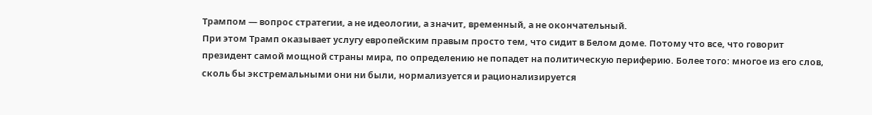Трампом — вопрос стратегии, а не идеологии, а значит, временный, а не окончательный.
При этом Трамп оказывает услугу европейским правым просто тем, что сидит в Белом доме. Потому что все, что говорит президент самой мощной страны мира, по определению не попадет на политическую периферию. Более того: многое из его слов, сколь бы экстремальными они ни были, нормализуется и рационализируется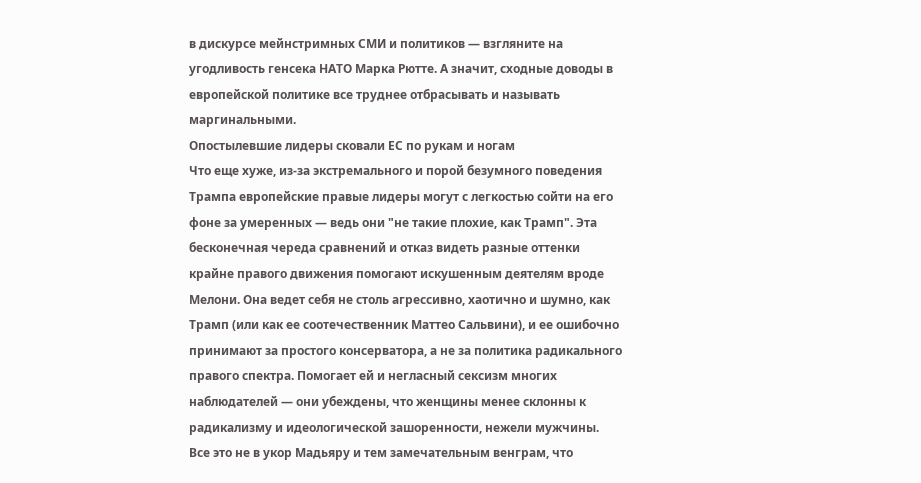в дискурсе мейнстримных СМИ и политиков — взгляните на угодливость генсека НАТО Марка Рютте. А значит, сходные доводы в европейской политике все труднее отбрасывать и называть маргинальными.
Опостылевшие лидеры сковали ЕС по рукам и ногам
Что еще хуже, из-за экстремального и порой безумного поведения Трампа европейские правые лидеры могут с легкостью сойти на его фоне за умеренных — ведь они "не такие плохие, как Трамп". Эта бесконечная череда сравнений и отказ видеть разные оттенки крайне правого движения помогают искушенным деятелям вроде Мелони. Она ведет себя не столь агрессивно, хаотично и шумно, как Трамп (или как ее соотечественник Маттео Сальвини), и ее ошибочно принимают за простого консерватора, а не за политика радикального правого спектра. Помогает ей и негласный сексизм многих наблюдателей — они убеждены, что женщины менее склонны к радикализму и идеологической зашоренности, нежели мужчины.
Все это не в укор Мадьяру и тем замечательным венграм, что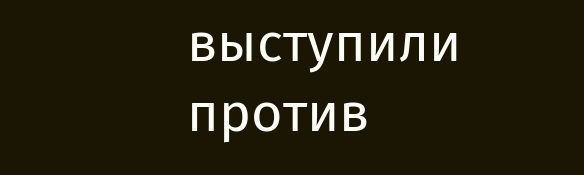выступили против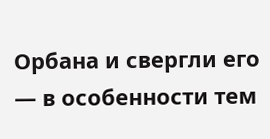Орбана и свергли его — в особенности тем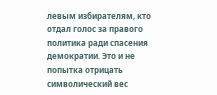левым избирателям, кто отдал голос за правого политика ради спасения демократии. Это и не попытка отрицать символический вес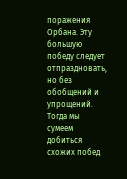поражения Орбана. Эту большую победу следует отпраздновать, но без обобщений и упрощений. Тогда мы сумеем добиться схожих побед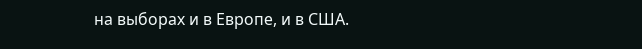на выборах и в Европе, и в США.